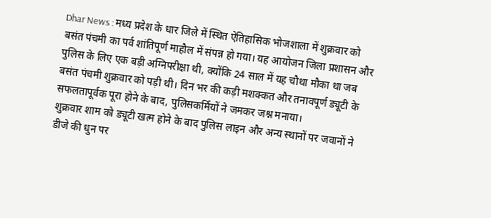Dhar News : मध्य प्रदेश के धार जिले में स्थित ऐतिहासिक भोजशाला में शुक्रवार को बसंत पंचमी का पर्व शांतिपूर्ण माहौल में संपन्न हो गया। यह आयोजन जिला प्रशासन और पुलिस के लिए एक बड़ी अग्निपरीक्षा थी, क्योंकि 24 साल में यह चौथा मौका था जब बसंत पंचमी शुक्रवार को पड़ी थी। दिन भर की कड़ी मशक्कत और तनावपूर्ण ड्यूटी के सफलतापूर्वक पूरा होने के बाद, पुलिसकर्मियों ने जमकर जश्न मनाया।
शुक्रवार शाम को ड्यूटी खत्म होने के बाद पुलिस लाइन और अन्य स्थानों पर जवानों ने डीजे की धुन पर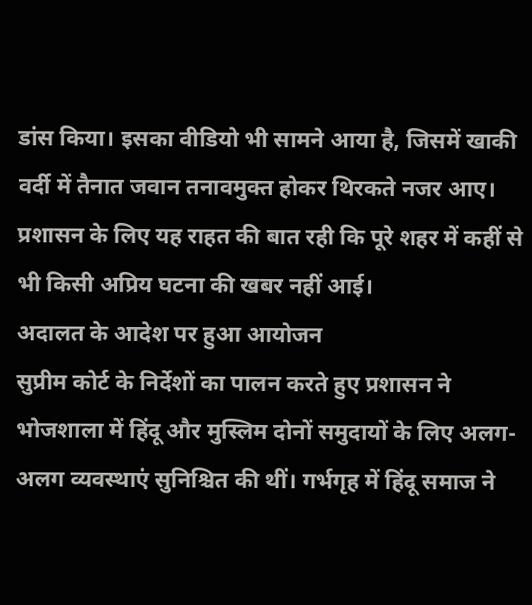डांस किया। इसका वीडियो भी सामने आया है, जिसमें खाकी वर्दी में तैनात जवान तनावमुक्त होकर थिरकते नजर आए। प्रशासन के लिए यह राहत की बात रही कि पूरे शहर में कहीं से भी किसी अप्रिय घटना की खबर नहीं आई।
अदालत के आदेश पर हुआ आयोजन
सुप्रीम कोर्ट के निर्देशों का पालन करते हुए प्रशासन ने भोजशाला में हिंदू और मुस्लिम दोनों समुदायों के लिए अलग-अलग व्यवस्थाएं सुनिश्चित की थीं। गर्भगृह में हिंदू समाज ने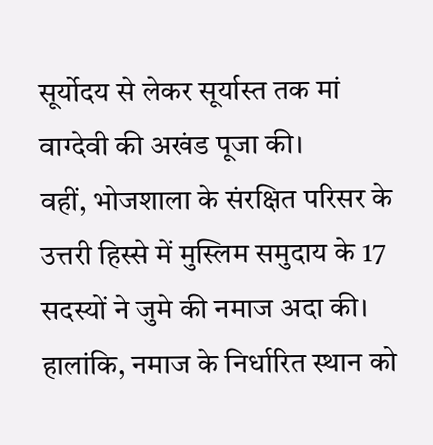सूर्योदय से लेकर सूर्यास्त तक मां वाग्देवी की अखंड पूजा की।
वहीं, भोजशाला के संरक्षित परिसर के उत्तरी हिस्से में मुस्लिम समुदाय के 17 सदस्यों ने जुमे की नमाज अदा की। हालांकि, नमाज के निर्धारित स्थान को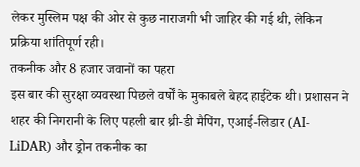लेकर मुस्लिम पक्ष की ओर से कुछ नाराजगी भी जाहिर की गई थी, लेकिन प्रक्रिया शांतिपूर्ण रही।
तकनीक और 8 हजार जवानों का पहरा
इस बार की सुरक्षा व्यवस्था पिछले वर्षों के मुकाबले बेहद हाईटेक थी। प्रशासन ने शहर की निगरानी के लिए पहली बार थ्री-डी मैपिंग, एआई-लिडार (AI-LiDAR) और ड्रोन तकनीक का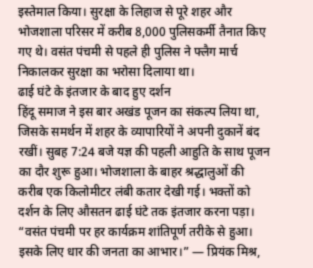इस्तेमाल किया। सुरक्षा के लिहाज से पूरे शहर और भोजशाला परिसर में करीब 8,000 पुलिसकर्मी तैनात किए गए थे। वसंत पंचमी से पहले ही पुलिस ने फ्लैग मार्च निकालकर सुरक्षा का भरोसा दिलाया था।
ढाई घंटे के इंतजार के बाद हुए दर्शन
हिंदू समाज ने इस बार अखंड पूजन का संकल्प लिया था, जिसके समर्थन में शहर के व्यापारियों ने अपनी दुकानें बंद रखीं। सुबह 7:24 बजे यज्ञ की पहली आहुति के साथ पूजन का दौर शुरू हुआ। भोजशाला के बाहर श्रद्धालुओं की करीब एक किलोमीटर लंबी कतार देखी गई। भक्तों को दर्शन के लिए औसतन ढाई घंटे तक इंतजार करना पड़ा।
“वसंत पंचमी पर हर कार्यक्रम शांतिपूर्ण तरीके से हुआ। इसके लिए धार की जनता का आभार।” — प्रियंक मिश्र,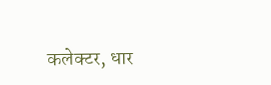कलेक्टर, धार